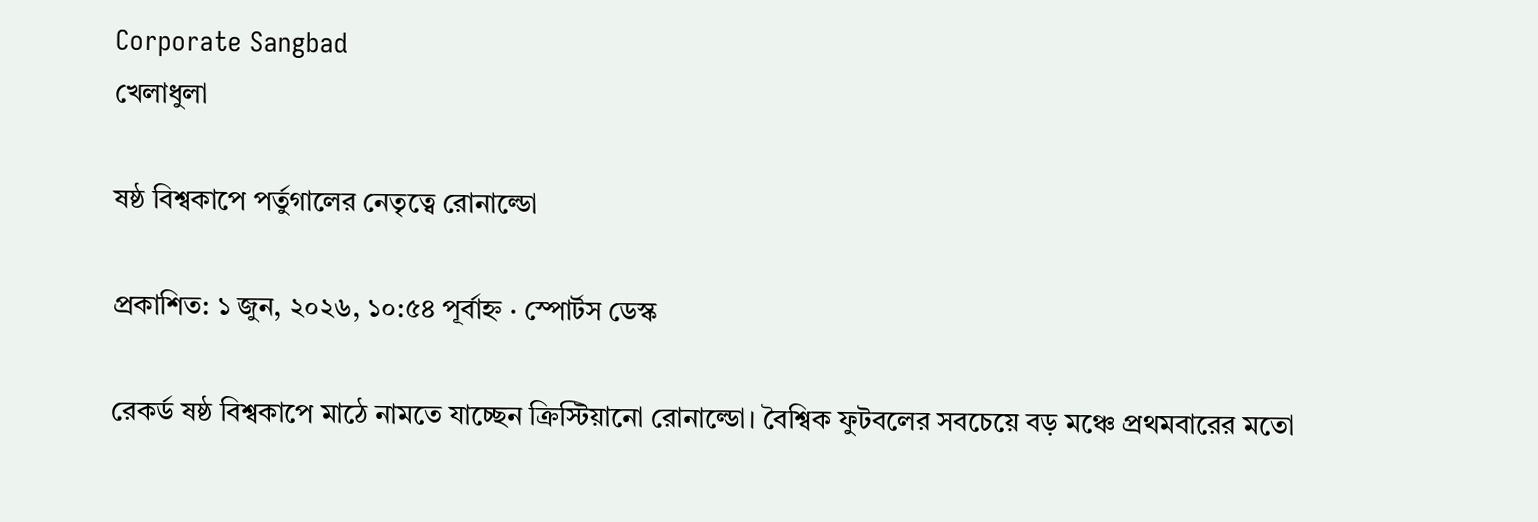Corporate Sangbad
খেলাধুলা

ষষ্ঠ বিশ্বকাপে পর্তুগালের নেতৃত্বে রোনাল্ডো

প্রকাশিত: ১ জুন, ২০২৬, ১০:৫৪ পূর্বাহ্ন · স্পোর্টস ডেস্ক

রেকর্ড ষষ্ঠ বিশ্বকাপে মাঠে নামতে যাচ্ছেন ক্রিস্টিয়ানো রোনাল্ডো। বৈশ্বিক ফুটবলের সবচেয়ে বড় মঞ্চে প্রথমবারের মতো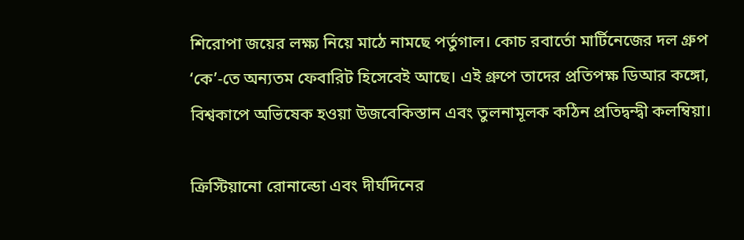শিরোপা জয়ের লক্ষ্য নিয়ে মাঠে নামছে পর্তুগাল। কোচ রবার্তো মার্টিনেজের দল গ্রুপ ‘কে’-তে অন্যতম ফেবারিট হিসেবেই আছে। এই গ্রুপে তাদের প্রতিপক্ষ ডিআর কঙ্গো, বিশ্বকাপে অভিষেক হওয়া উজবেকিস্তান এবং তুলনামূলক কঠিন প্রতিদ্বন্দ্বী কলম্বিয়া।

ক্রিস্টিয়ানো রোনাল্ডো এবং দীর্ঘদিনের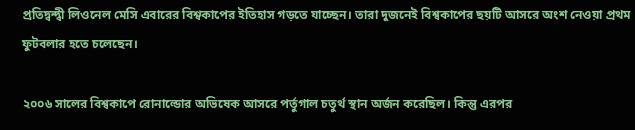প্রতিদ্বন্দ্বী লিওনেল মেসি এবারের বিশ্বকাপের ইতিহাস গড়তে যাচ্ছেন। তারা দুজনেই বিশ্বকাপের ছয়টি আসরে অংশ নেওয়া প্রথম ফুটবলার হতে চলেছেন।

২০০৬ সালের বিশ্বকাপে রোনাল্ডোর অভিষেক আসরে পর্তুগাল চতুর্থ স্থান অর্জন করেছিল। কিন্তু এরপর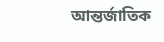আন্তর্জাতিক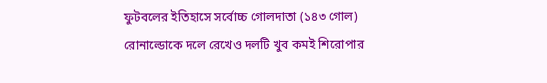ফুটবলের ইতিহাসে সর্বোচ্চ গোলদাতা (১৪৩ গোল) রোনাল্ডোকে দলে রেখেও দলটি খুব কমই শিরোপার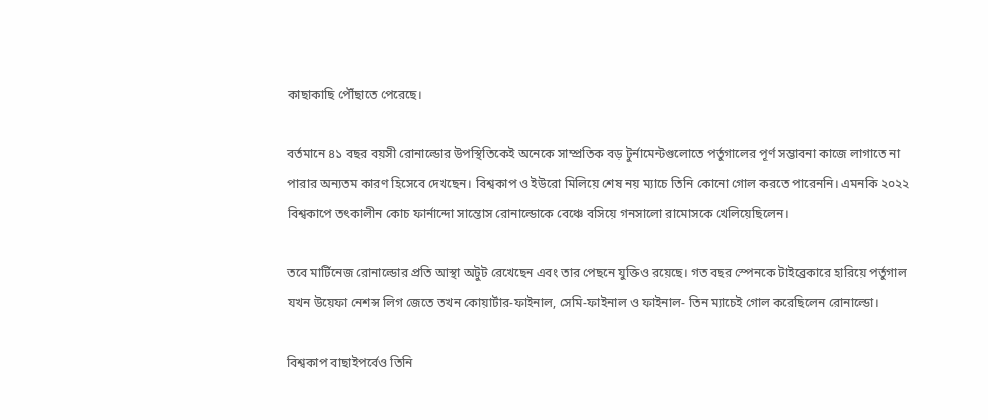কাছাকাছি পৌঁছাতে পেরেছে।

বর্তমানে ৪১ বছর বয়সী রোনাল্ডোর উপস্থিতিকেই অনেকে সাম্প্রতিক বড় টুর্নামেন্টগুলোতে পর্তুগালের পূর্ণ সম্ভাবনা কাজে লাগাতে না পারার অন্যতম কারণ হিসেবে দেখছেন। বিশ্বকাপ ও ইউরো মিলিয়ে শেষ নয় ম্যাচে তিনি কোনো গোল করতে পারেননি। এমনকি ২০২২ বিশ্বকাপে তৎকালীন কোচ ফার্নান্দো সান্তোস রোনাল্ডোকে বেঞ্চে বসিয়ে গনসালো রামোসকে খেলিয়েছিলেন।

তবে মার্টিনেজ রোনাল্ডোর প্রতি আস্থা অটুট রেখেছেন এবং তার পেছনে যুক্তিও রয়েছে। গত বছর স্পেনকে টাইব্রেকারে হারিয়ে পর্তুগাল যখন উয়েফা নেশন্স লিগ জেতে তখন কোয়ার্টার-ফাইনাল, সেমি-ফাইনাল ও ফাইনাল- তিন ম্যাচেই গোল করেছিলেন রোনাল্ডো।

বিশ্বকাপ বাছাইপর্বেও তিনি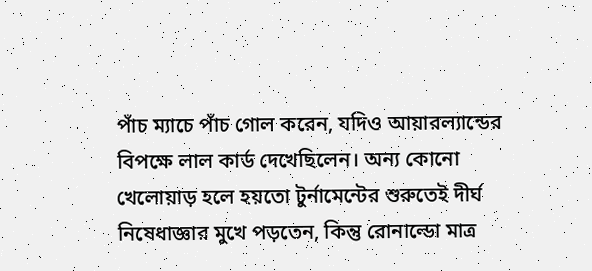পাঁচ ম্যাচে পাঁচ গোল করেন, যদিও আয়ারল্যান্ডের বিপক্ষে লাল কার্ড দেখেছিলেন। অন্য কোনো খেলোয়াড় হলে হয়তো টুর্নামেন্টের শুরুতেই দীর্ঘ নিষেধাজ্ঞার মুখে পড়তেন, কিন্তু রোনাল্ডো মাত্র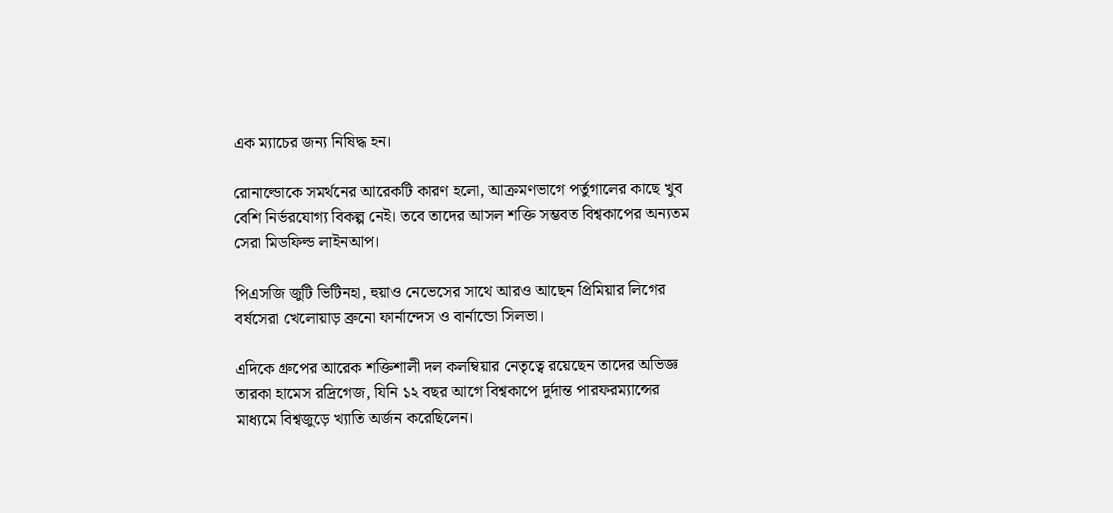এক ম্যাচের জন্য নিষিদ্ধ হন।

রোনাল্ডোকে সমর্থনের আরেকটি কারণ হলো, আক্রমণভাগে পর্তুগালের কাছে খুব বেশি নির্ভরযোগ্য বিকল্প নেই। তবে তাদের আসল শক্তি সম্ভবত বিশ্বকাপের অন্যতম সেরা মিডফিল্ড লাইনআপ।

পিএসজি জুটি ভিটিনহা, হুয়াও নেভেসের সাথে আরও আছেন প্রিমিয়ার লিগের বর্ষসেরা খেলোয়াড় ব্রুনো ফার্নান্দেস ও বার্নান্ডো সিলভা।

এদিকে গ্রুপের আরেক শক্তিশালী দল কলম্বিয়ার নেতৃত্বে রয়েছেন তাদের অভিজ্ঞ তারকা হামেস রদ্রিগেজ, যিনি ১২ বছর আগে বিশ্বকাপে দুর্দান্ত পারফরম্যান্সের মাধ্যমে বিশ্বজুড়ে খ্যাতি অর্জন করেছিলেন।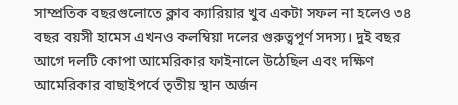সাম্প্রতিক বছরগুলোতে ক্লাব ক্যারিয়ার খুব একটা সফল না হলেও ৩৪ বছর বয়সী হামেস এখনও কলম্বিয়া দলের গুরুত্বপূর্ণ সদস্য। দুই বছর আগে দলটি কোপা আমেরিকার ফাইনালে উঠেছিল এবং দক্ষিণ আমেরিকার বাছাইপর্বে তৃতীয় স্থান অর্জন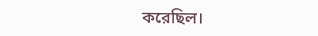করেছিল।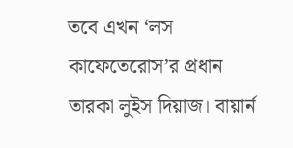তবে এখন ‘লস কাফেতেরোস’র প্রধান তারকা লুইস দিয়াজ। বায়ার্ন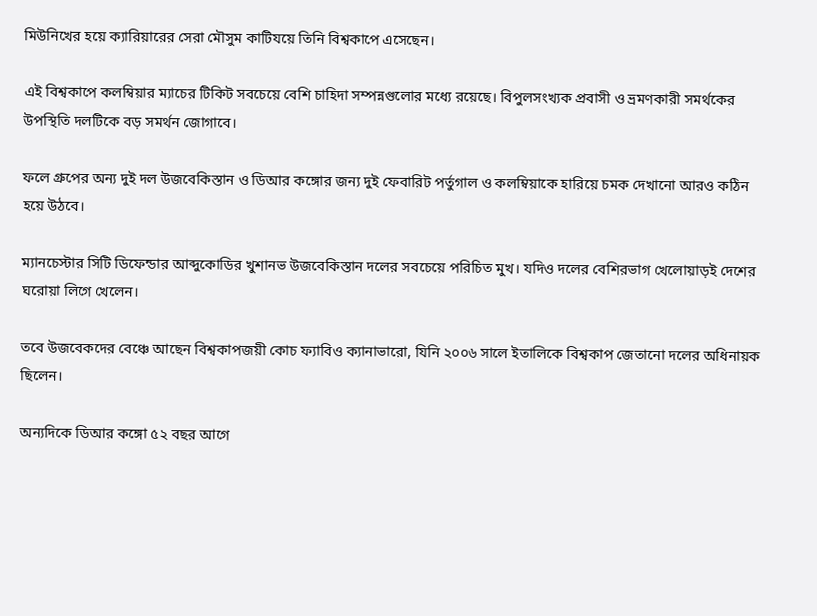মিউনিখের হয়ে ক্যারিয়ারের সেরা মৌসুম কাটিযয়ে তিনি বিশ্বকাপে এসেছেন।

এই বিশ্বকাপে কলম্বিয়ার ম্যাচের টিকিট সবচেয়ে বেশি চাহিদা সম্পন্নগুলোর মধ্যে রয়েছে। বিপুলসংখ্যক প্রবাসী ও ভ্রমণকারী সমর্থকের উপস্থিতি দলটিকে বড় সমর্থন জোগাবে।

ফলে গ্রুপের অন্য দুই দল উজবেকিস্তান ও ডিআর কঙ্গোর জন্য দুই ফেবারিট পর্তুগাল ও কলম্বিয়াকে হারিয়ে চমক দেখানো আরও কঠিন হয়ে উঠবে।

ম্যানচেস্টার সিটি ডিফেন্ডার আব্দুকোডির খুশানভ উজবেকিস্তান দলের সবচেয়ে পরিচিত মুখ। যদিও দলের বেশিরভাগ খেলোয়াড়ই দেশের ঘরোয়া লিগে খেলেন।

তবে উজবেকদের বেঞ্চে আছেন বিশ্বকাপজয়ী কোচ ফ্যাবিও ক্যানাভারো, যিনি ২০০৬ সালে ইতালিকে বিশ্বকাপ জেতানো দলের অধিনায়ক ছিলেন।

অন্যদিকে ডিআর কঙ্গো ৫২ বছর আগে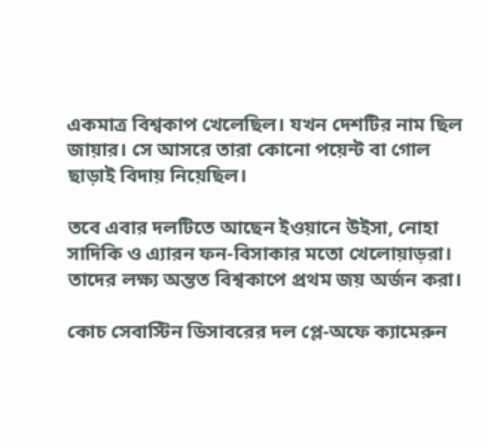একমাত্র বিশ্বকাপ খেলেছিল। যখন দেশটির নাম ছিল জায়ার। সে আসরে তারা কোনো পয়েন্ট বা গোল ছাড়াই বিদায় নিয়েছিল।

তবে এবার দলটিতে আছেন ইওয়ানে উইসা, নোহা সাদিকি ও এ্যারন ফন-বিসাকার মতো খেলোয়াড়রা। তাদের লক্ষ্য অন্তত বিশ্বকাপে প্রথম জয় অর্জন করা।

কোচ সেবাস্টিন ডিসাবরের দল প্লে-অফে ক্যামেরুন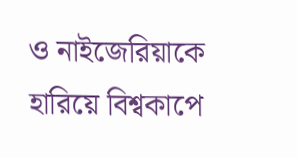ও নাইজেরিয়াকে হারিয়ে বিশ্বকাপে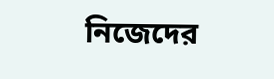নিজেদের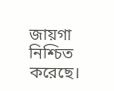জায়গা নিশ্চিত করেছে।